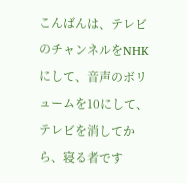こんばんは、テレビのチャンネルをNHKにして、音声のボリュームを10にして、テレビを消してから、寝る者です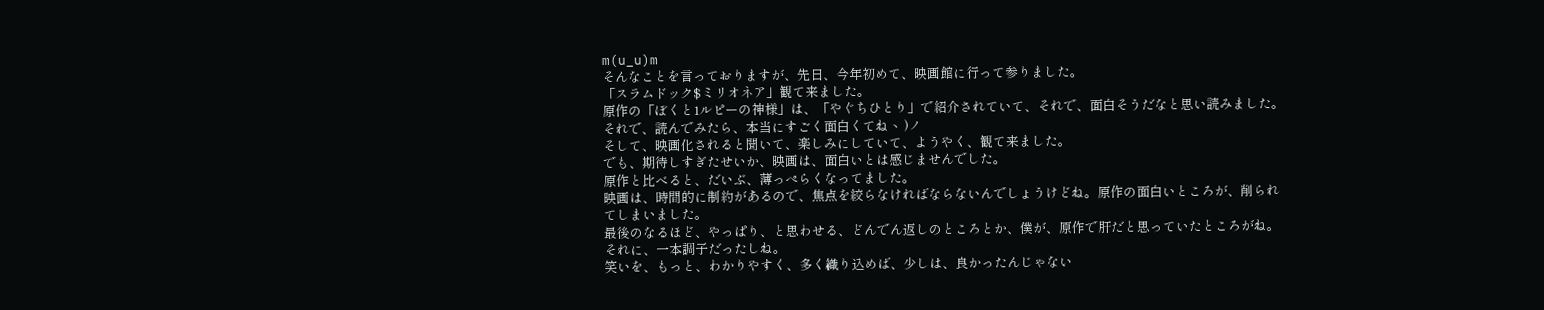m(u_u)m
そんなことを言っておりますが、先日、今年初めて、映画館に行って参りました。
「スラムドック$ミリオネア」観て来ました。
原作の「ぼくと1ルピーの神様」は、「やぐちひとり」で紹介されていて、それで、面白そうだなと思い読みました。
それで、読んでみたら、本当にすごく面白くてねヽ )ノ
そして、映画化されると聞いて、楽しみにしていて、ようやく、観て来ました。
でも、期待しすぎたせいか、映画は、面白いとは感じませんでした。
原作と比べると、だいぶ、薄っぺらくなってました。
映画は、時間的に制約があるので、焦点を絞らなければならないんでしょうけどね。原作の面白いところが、削られてしまいました。
最後のなるほど、やっぱり、と思わせる、どんでん返しのところとか、僕が、原作で肝だと思っていたところがね。
それに、一本調子だったしね。
笑いを、もっと、わかりやすく、多く織り込めば、少しは、良かったんじゃない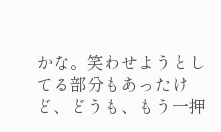かな。笑わせようとしてる部分もあったけど、どうも、もう一押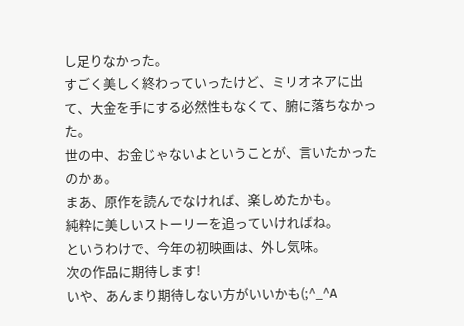し足りなかった。
すごく美しく終わっていったけど、ミリオネアに出て、大金を手にする必然性もなくて、腑に落ちなかった。
世の中、お金じゃないよということが、言いたかったのかぁ。
まあ、原作を読んでなければ、楽しめたかも。
純粋に美しいストーリーを追っていければね。
というわけで、今年の初映画は、外し気味。
次の作品に期待します!
いや、あんまり期待しない方がいいかも(;^_^A